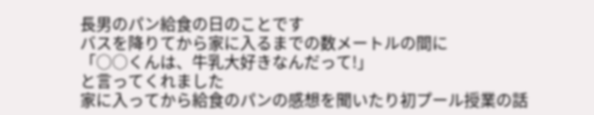長男のパン給食の日のことです
バスを降りてから家に入るまでの数メートルの間に
「○○くんは、牛乳大好きなんだって!」
と言ってくれました
家に入ってから給食のパンの感想を聞いたり初プール授業の話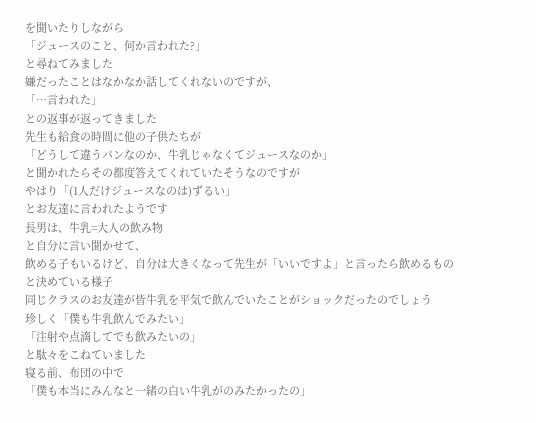を聞いたりしながら
「ジュースのこと、何か言われた?」
と尋ねてみました
嫌だったことはなかなか話してくれないのですが、
「…言われた」
との返事が返ってきました
先生も給食の時間に他の子供たちが
「どうして違うパンなのか、牛乳じゃなくてジュースなのか」
と聞かれたらその都度答えてくれていたそうなのですが
やはり「(1人だけジュースなのは)ずるい」
とお友達に言われたようです
長男は、牛乳=大人の飲み物
と自分に言い聞かせて、
飲める子もいるけど、自分は大きくなって先生が「いいですよ」と言ったら飲めるもの
と決めている様子
同じクラスのお友達が皆牛乳を平気で飲んでいたことがショックだったのでしょう
珍しく「僕も牛乳飲んでみたい」
「注射や点滴してでも飲みたいの」
と駄々をこねていました
寝る前、布団の中で
「僕も本当にみんなと一緒の白い牛乳がのみたかったの」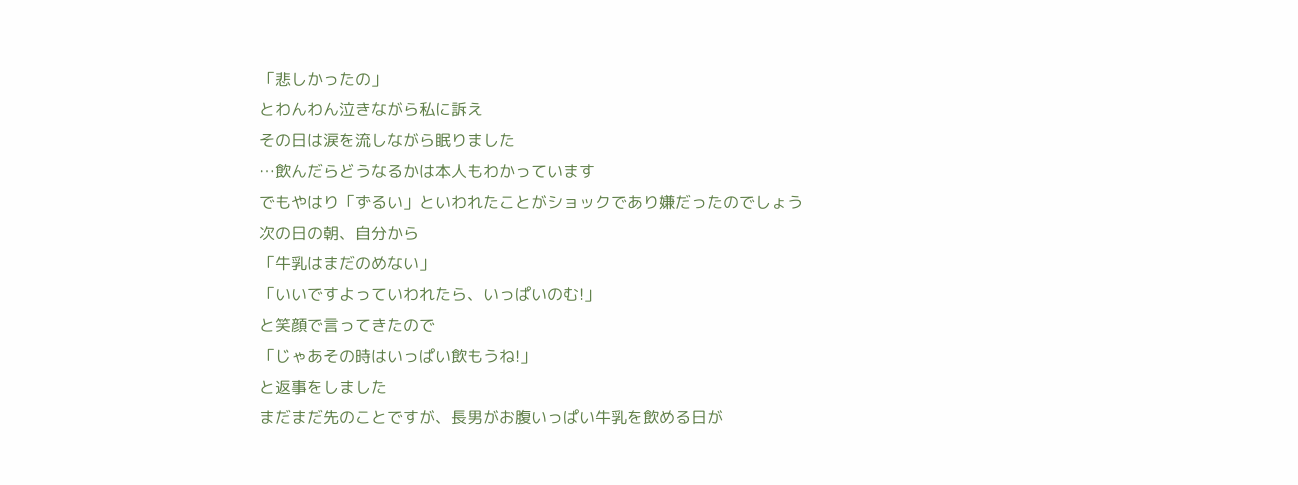「悲しかったの」
とわんわん泣きながら私に訴え
その日は涙を流しながら眠りました
…飲んだらどうなるかは本人もわかっています
でもやはり「ずるい」といわれたことがショックであり嫌だったのでしょう
次の日の朝、自分から
「牛乳はまだのめない」
「いいですよっていわれたら、いっぱいのむ!」
と笑顔で言ってきたので
「じゃあその時はいっぱい飲もうね!」
と返事をしました
まだまだ先のことですが、長男がお腹いっぱい牛乳を飲める日が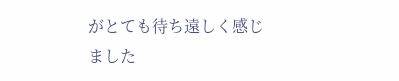がとても待ち遠しく感じました